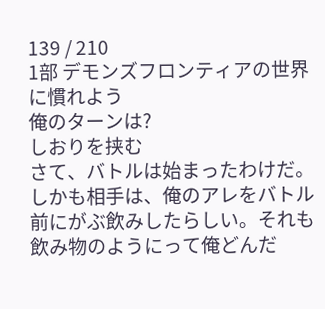139 / 210
1部 デモンズフロンティアの世界に慣れよう
俺のターンは?
しおりを挟む
さて、バトルは始まったわけだ。しかも相手は、俺のアレをバトル前にがぶ飲みしたらしい。それも飲み物のようにって俺どんだ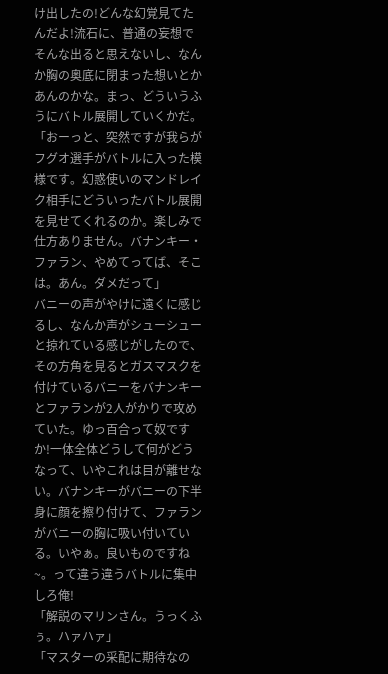け出したの!どんな幻覚見てたんだよ!流石に、普通の妄想でそんな出ると思えないし、なんか胸の奥底に閉まった想いとかあんのかな。まっ、どういうふうにバトル展開していくかだ。
「おーっと、突然ですが我らがフグオ選手がバトルに入った模様です。幻惑使いのマンドレイク相手にどういったバトル展開を見せてくれるのか。楽しみで仕方ありません。バナンキー・ファラン、やめてってば、そこは。あん。ダメだって」
バニーの声がやけに遠くに感じるし、なんか声がシューシューと掠れている感じがしたので、その方角を見るとガスマスクを付けているバニーをバナンキーとファランが2人がかりで攻めていた。ゆっ百合って奴ですか!一体全体どうして何がどうなって、いやこれは目が離せない。バナンキーがバニーの下半身に顔を擦り付けて、ファランがバニーの胸に吸い付いている。いやぁ。良いものですね~。って違う違うバトルに集中しろ俺!
「解説のマリンさん。うっくふぅ。ハァハァ」
「マスターの采配に期待なの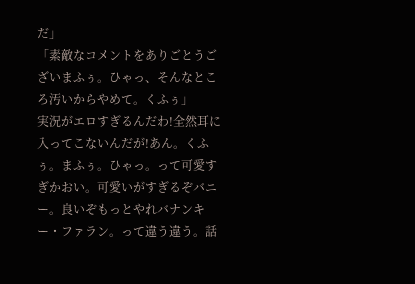だ」
「素敵なコメントをありごとうございまふぅ。ひゃっ、そんなところ汚いからやめて。くふぅ」
実況がエロすぎるんだわ!全然耳に入ってこないんだが!あん。くふぅ。まふぅ。ひゃっ。って可愛すぎかおい。可愛いがすぎるぞバニー。良いぞもっとやれバナンキー・ファラン。って違う違う。話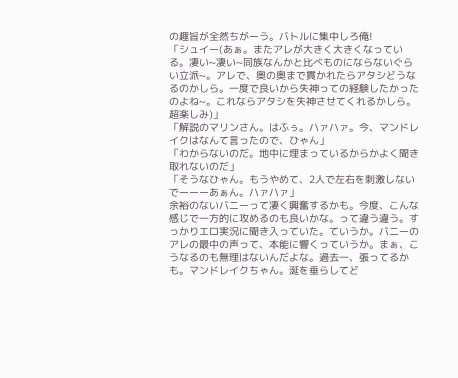の趣旨が全然ちがーう。バトルに集中しろ俺!
「シュイー(あぁ。またアレが大きく大きくなっている。凄い~凄い~同族なんかと比べものにならないぐらい立派~。アレで、奥の奥まで貫かれたらアタシどうなるのかしら。一度で良いから失神っての経験したかったのよね~。これならアタシを失神させてくれるかしら。超楽しみ)」
「解説のマリンさん。はふぅ。ハァハァ。今、マンドレイクはなんて言ったので、ひゃん」
「わからないのだ。地中に埋まっているからかよく聞き取れないのだ」
「そうなひゃん。もうやめて、2人で左右を刺激しないでーーーあぁん。ハァハァ」
余裕のないバニーって凄く興奮するかも。今度、こんな感じで一方的に攻めるのも良いかな。って違う違う。すっかりエロ実況に聞き入っていた。ていうか。バニーのアレの最中の声って、本能に響くっていうか。まぁ、こうなるのも無理はないんだよな。過去一、張ってるかも。マンドレイクちゃん。涎を垂らしてど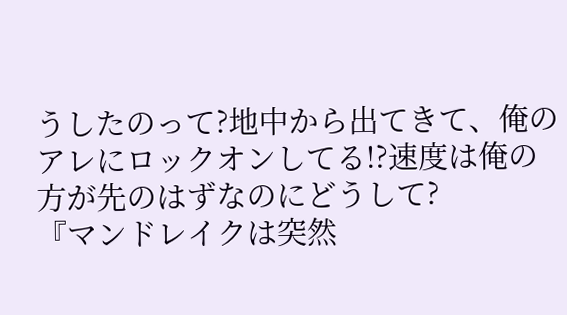うしたのって?地中から出てきて、俺のアレにロックオンしてる!?速度は俺の方が先のはずなのにどうして?
『マンドレイクは突然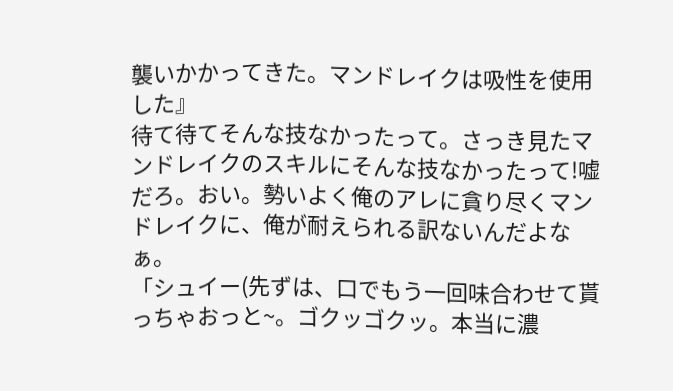襲いかかってきた。マンドレイクは吸性を使用した』
待て待てそんな技なかったって。さっき見たマンドレイクのスキルにそんな技なかったって!嘘だろ。おい。勢いよく俺のアレに貪り尽くマンドレイクに、俺が耐えられる訳ないんだよなぁ。
「シュイー(先ずは、口でもう一回味合わせて貰っちゃおっと~。ゴクッゴクッ。本当に濃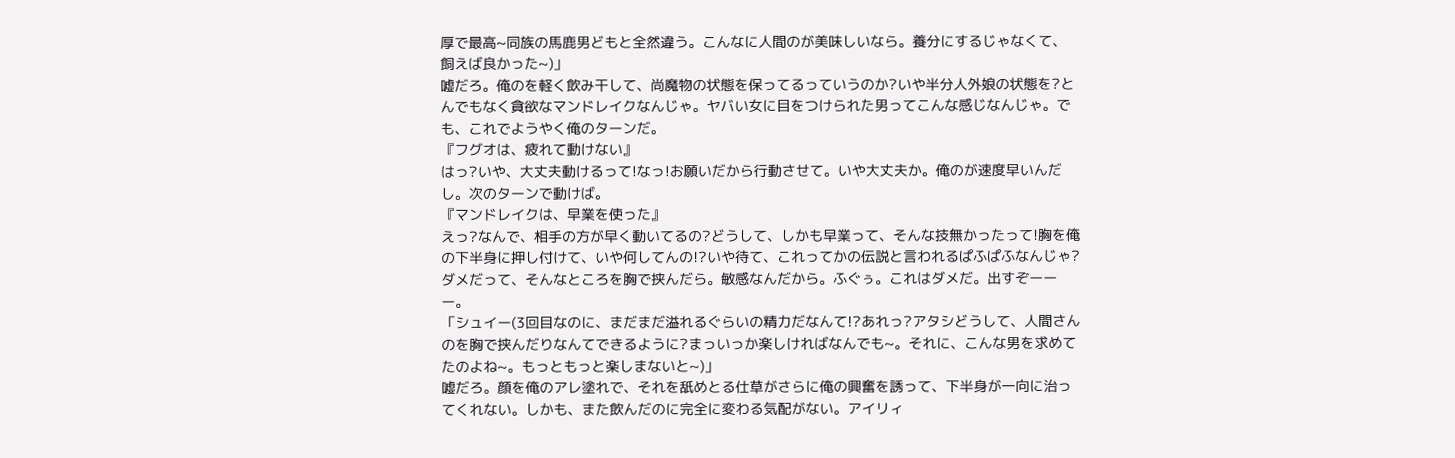厚で最高~同族の馬鹿男どもと全然違う。こんなに人間のが美味しいなら。養分にするじゃなくて、飼えば良かった~)」
嘘だろ。俺のを軽く飲み干して、尚魔物の状態を保ってるっていうのか?いや半分人外娘の状態を?とんでもなく貪欲なマンドレイクなんじゃ。ヤバい女に目をつけられた男ってこんな感じなんじゃ。でも、これでようやく俺のターンだ。
『フグオは、疲れて動けない』
はっ?いや、大丈夫動けるって!なっ!お願いだから行動させて。いや大丈夫か。俺のが速度早いんだし。次のターンで動けば。
『マンドレイクは、早業を使った』
えっ?なんで、相手の方が早く動いてるの?どうして、しかも早業って、そんな技無かったって!胸を俺の下半身に押し付けて、いや何してんの!?いや待て、これってかの伝説と言われるぱふぱふなんじゃ?ダメだって、そんなところを胸で挟んだら。敏感なんだから。ふぐぅ。これはダメだ。出すぞーーー。
「シュイー(3回目なのに、まだまだ溢れるぐらいの精力だなんて!?あれっ?アタシどうして、人間さんのを胸で挟んだりなんてできるように?まっいっか楽しければなんでも~。それに、こんな男を求めてたのよね~。もっともっと楽しまないと~)」
嘘だろ。顔を俺のアレ塗れで、それを舐めとる仕草がさらに俺の興奮を誘って、下半身が一向に治ってくれない。しかも、また飲んだのに完全に変わる気配がない。アイリィ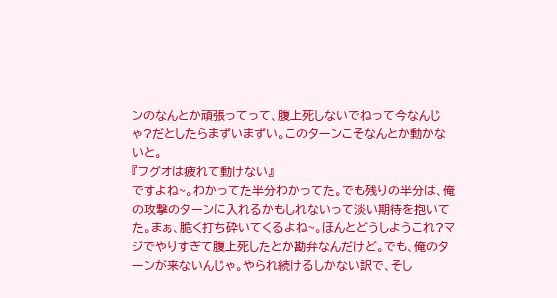ンのなんとか頑張ってって、腹上死しないでねって今なんじゃ?だとしたらまずいまずい。このターンこそなんとか動かないと。
『フグオは疲れて動けない』
ですよね~。わかってた半分わかってた。でも残りの半分は、俺の攻撃のターンに入れるかもしれないって淡い期待を抱いてた。まぁ、脆く打ち砕いてくるよね~。ほんとどうしようこれ?マジでやりすぎて腹上死したとか勘弁なんだけど。でも、俺のターンが来ないんじゃ。やられ続けるしかない訳で、そし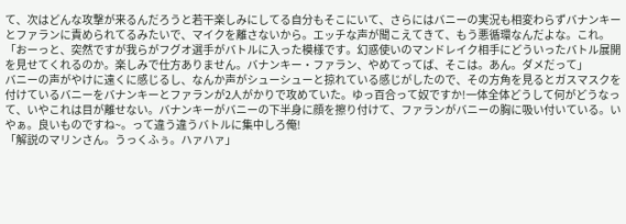て、次はどんな攻撃が来るんだろうと若干楽しみにしてる自分もそこにいて、さらにはバニーの実況も相変わらずバナンキーとファランに責められてるみたいで、マイクを離さないから。エッチな声が聞こえてきて、もう悪循環なんだよな。これ。
「おーっと、突然ですが我らがフグオ選手がバトルに入った模様です。幻惑使いのマンドレイク相手にどういったバトル展開を見せてくれるのか。楽しみで仕方ありません。バナンキー・ファラン、やめてってば、そこは。あん。ダメだって」
バニーの声がやけに遠くに感じるし、なんか声がシューシューと掠れている感じがしたので、その方角を見るとガスマスクを付けているバニーをバナンキーとファランが2人がかりで攻めていた。ゆっ百合って奴ですか!一体全体どうして何がどうなって、いやこれは目が離せない。バナンキーがバニーの下半身に顔を擦り付けて、ファランがバニーの胸に吸い付いている。いやぁ。良いものですね~。って違う違うバトルに集中しろ俺!
「解説のマリンさん。うっくふぅ。ハァハァ」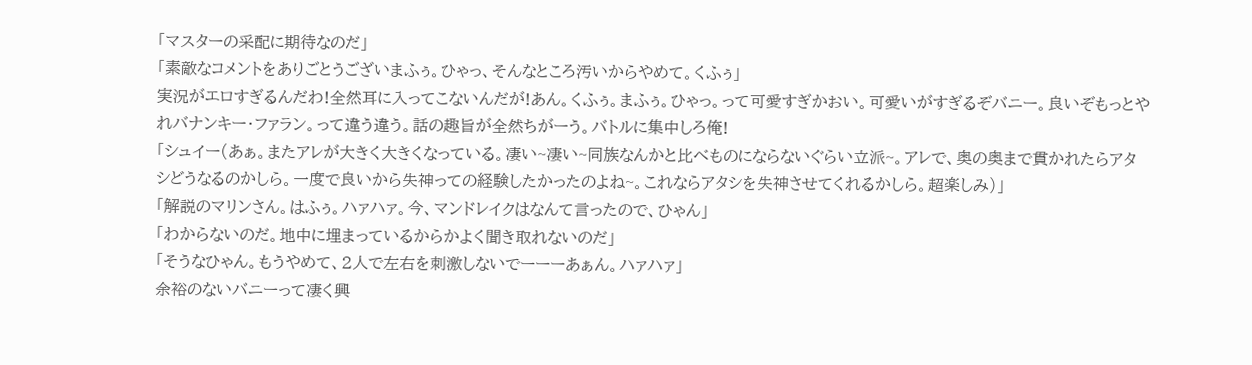「マスターの采配に期待なのだ」
「素敵なコメントをありごとうございまふぅ。ひゃっ、そんなところ汚いからやめて。くふぅ」
実況がエロすぎるんだわ!全然耳に入ってこないんだが!あん。くふぅ。まふぅ。ひゃっ。って可愛すぎかおい。可愛いがすぎるぞバニー。良いぞもっとやれバナンキー・ファラン。って違う違う。話の趣旨が全然ちがーう。バトルに集中しろ俺!
「シュイー(あぁ。またアレが大きく大きくなっている。凄い~凄い~同族なんかと比べものにならないぐらい立派~。アレで、奥の奥まで貫かれたらアタシどうなるのかしら。一度で良いから失神っての経験したかったのよね~。これならアタシを失神させてくれるかしら。超楽しみ)」
「解説のマリンさん。はふぅ。ハァハァ。今、マンドレイクはなんて言ったので、ひゃん」
「わからないのだ。地中に埋まっているからかよく聞き取れないのだ」
「そうなひゃん。もうやめて、2人で左右を刺激しないでーーーあぁん。ハァハァ」
余裕のないバニーって凄く興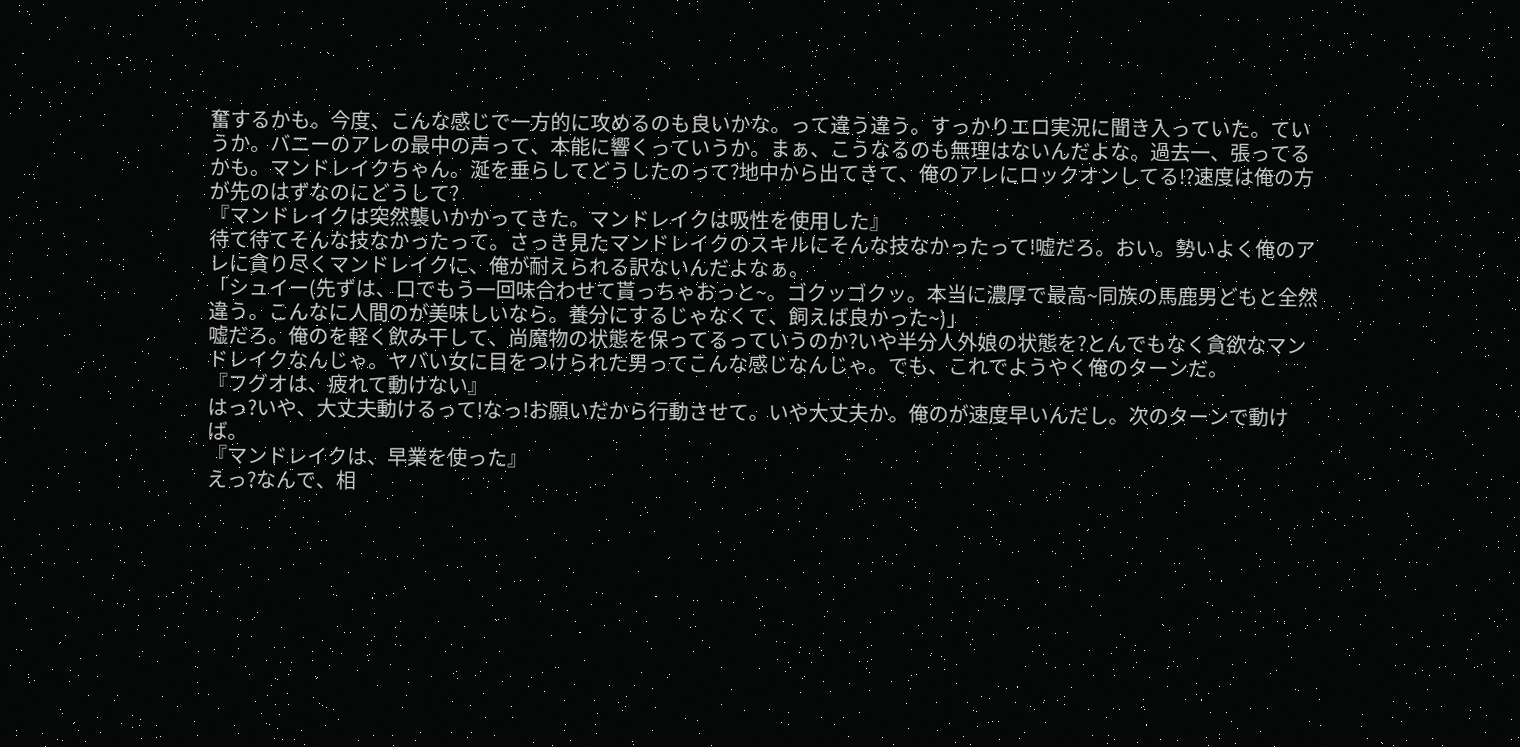奮するかも。今度、こんな感じで一方的に攻めるのも良いかな。って違う違う。すっかりエロ実況に聞き入っていた。ていうか。バニーのアレの最中の声って、本能に響くっていうか。まぁ、こうなるのも無理はないんだよな。過去一、張ってるかも。マンドレイクちゃん。涎を垂らしてどうしたのって?地中から出てきて、俺のアレにロックオンしてる!?速度は俺の方が先のはずなのにどうして?
『マンドレイクは突然襲いかかってきた。マンドレイクは吸性を使用した』
待て待てそんな技なかったって。さっき見たマンドレイクのスキルにそんな技なかったって!嘘だろ。おい。勢いよく俺のアレに貪り尽くマンドレイクに、俺が耐えられる訳ないんだよなぁ。
「シュイー(先ずは、口でもう一回味合わせて貰っちゃおっと~。ゴクッゴクッ。本当に濃厚で最高~同族の馬鹿男どもと全然違う。こんなに人間のが美味しいなら。養分にするじゃなくて、飼えば良かった~)」
嘘だろ。俺のを軽く飲み干して、尚魔物の状態を保ってるっていうのか?いや半分人外娘の状態を?とんでもなく貪欲なマンドレイクなんじゃ。ヤバい女に目をつけられた男ってこんな感じなんじゃ。でも、これでようやく俺のターンだ。
『フグオは、疲れて動けない』
はっ?いや、大丈夫動けるって!なっ!お願いだから行動させて。いや大丈夫か。俺のが速度早いんだし。次のターンで動けば。
『マンドレイクは、早業を使った』
えっ?なんで、相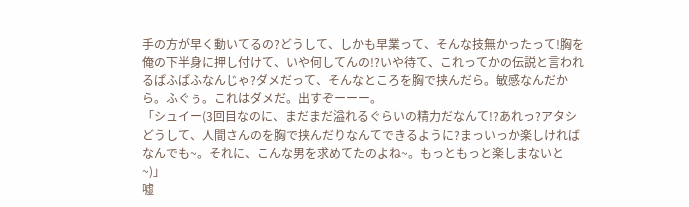手の方が早く動いてるの?どうして、しかも早業って、そんな技無かったって!胸を俺の下半身に押し付けて、いや何してんの!?いや待て、これってかの伝説と言われるぱふぱふなんじゃ?ダメだって、そんなところを胸で挟んだら。敏感なんだから。ふぐぅ。これはダメだ。出すぞーーー。
「シュイー(3回目なのに、まだまだ溢れるぐらいの精力だなんて!?あれっ?アタシどうして、人間さんのを胸で挟んだりなんてできるように?まっいっか楽しければなんでも~。それに、こんな男を求めてたのよね~。もっともっと楽しまないと~)」
嘘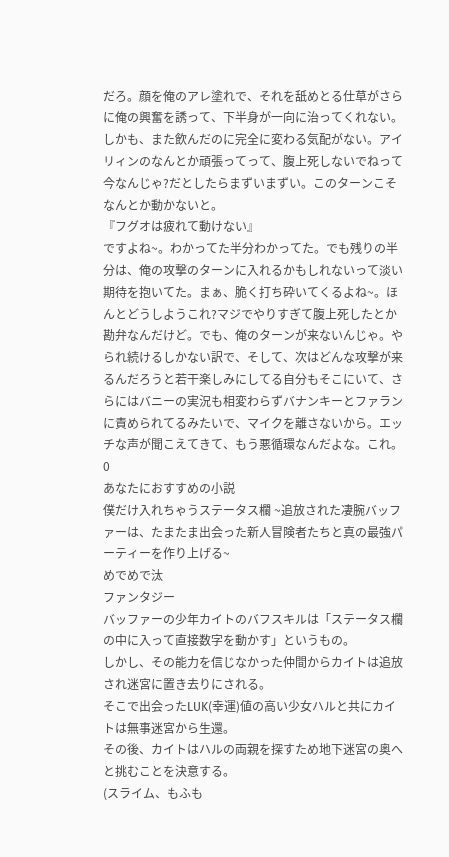だろ。顔を俺のアレ塗れで、それを舐めとる仕草がさらに俺の興奮を誘って、下半身が一向に治ってくれない。しかも、また飲んだのに完全に変わる気配がない。アイリィンのなんとか頑張ってって、腹上死しないでねって今なんじゃ?だとしたらまずいまずい。このターンこそなんとか動かないと。
『フグオは疲れて動けない』
ですよね~。わかってた半分わかってた。でも残りの半分は、俺の攻撃のターンに入れるかもしれないって淡い期待を抱いてた。まぁ、脆く打ち砕いてくるよね~。ほんとどうしようこれ?マジでやりすぎて腹上死したとか勘弁なんだけど。でも、俺のターンが来ないんじゃ。やられ続けるしかない訳で、そして、次はどんな攻撃が来るんだろうと若干楽しみにしてる自分もそこにいて、さらにはバニーの実況も相変わらずバナンキーとファランに責められてるみたいで、マイクを離さないから。エッチな声が聞こえてきて、もう悪循環なんだよな。これ。
0
あなたにおすすめの小説
僕だけ入れちゃうステータス欄 ~追放された凄腕バッファーは、たまたま出会った新人冒険者たちと真の最強パーティーを作り上げる~
めでめで汰
ファンタジー
バッファーの少年カイトのバフスキルは「ステータス欄の中に入って直接数字を動かす」というもの。
しかし、その能力を信じなかった仲間からカイトは追放され迷宮に置き去りにされる。
そこで出会ったLUK(幸運)値の高い少女ハルと共にカイトは無事迷宮から生還。
その後、カイトはハルの両親を探すため地下迷宮の奥へと挑むことを決意する。
(スライム、もふも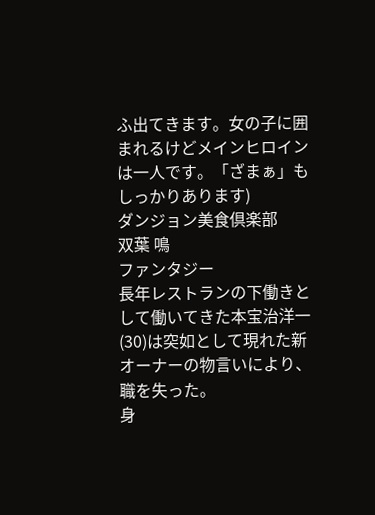ふ出てきます。女の子に囲まれるけどメインヒロインは一人です。「ざまぁ」もしっかりあります)
ダンジョン美食倶楽部
双葉 鳴
ファンタジー
長年レストランの下働きとして働いてきた本宝治洋一(30)は突如として現れた新オーナーの物言いにより、職を失った。
身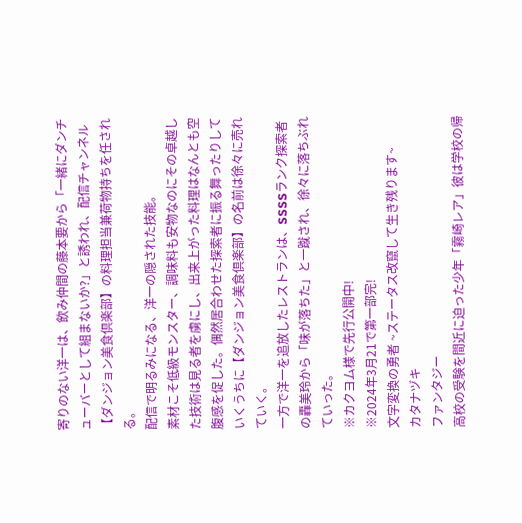寄りのない洋一は、飲み仲間の藤本要から「一緒にダンチューバーとして組まないか?」と誘われ、配信チャンネル【ダンジョン美食倶楽部】の料理担当兼荷物持ちを任される。
配信で明るみになる、洋一の隠された技能。
素材こそ低級モンスター、調味料も安物なのにその卓越した技術は見る者を虜にし、出来上がった料理はなんとも空腹感を促した。偶然居合わせた探索者に振る舞ったりしていくうちに【ダンジョン美食倶楽部】の名前は徐々に売れていく。
一方で洋一を追放したレストランは、SSSSランク探索者の轟美玲から「味が落ちた」と一蹴され、徐々に落ちぶれていった。
※カクヨム様で先行公開中!
※2024年3月21で第一部完!
文字変換の勇者 ~ステータス改竄して生き残ります~
カタナヅキ
ファンタジー
高校の受験を間近に迫った少年「霧崎レア」彼は学校の帰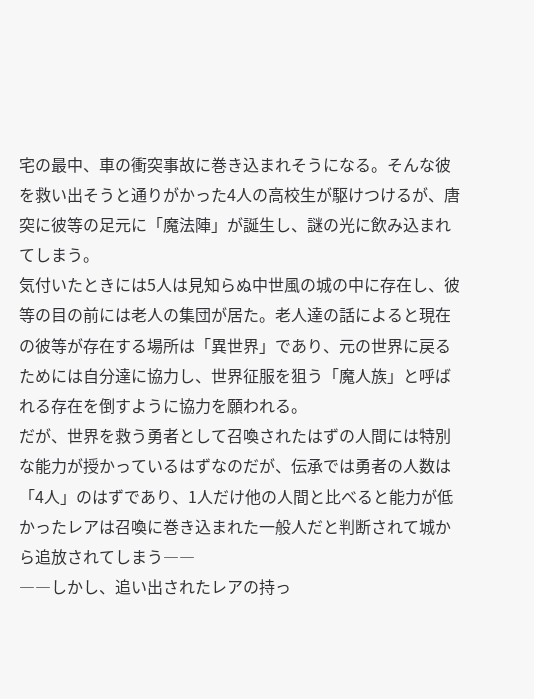宅の最中、車の衝突事故に巻き込まれそうになる。そんな彼を救い出そうと通りがかった4人の高校生が駆けつけるが、唐突に彼等の足元に「魔法陣」が誕生し、謎の光に飲み込まれてしまう。
気付いたときには5人は見知らぬ中世風の城の中に存在し、彼等の目の前には老人の集団が居た。老人達の話によると現在の彼等が存在する場所は「異世界」であり、元の世界に戻るためには自分達に協力し、世界征服を狙う「魔人族」と呼ばれる存在を倒すように協力を願われる。
だが、世界を救う勇者として召喚されたはずの人間には特別な能力が授かっているはずなのだが、伝承では勇者の人数は「4人」のはずであり、1人だけ他の人間と比べると能力が低かったレアは召喚に巻き込まれた一般人だと判断されて城から追放されてしまう――
――しかし、追い出されたレアの持っ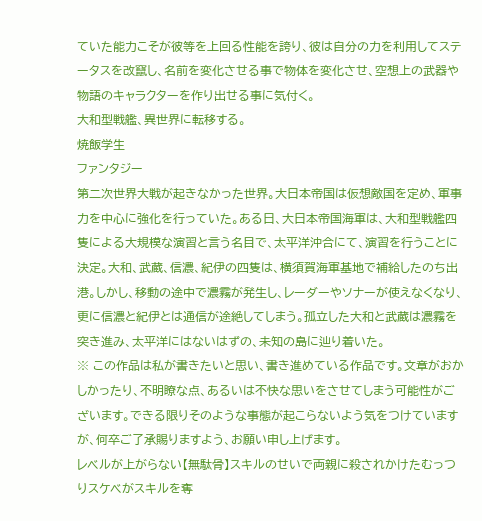ていた能力こそが彼等を上回る性能を誇り、彼は自分の力を利用してステータスを改竄し、名前を変化させる事で物体を変化させ、空想上の武器や物語のキャラクターを作り出せる事に気付く。
大和型戦艦、異世界に転移する。
焼飯学生
ファンタジー
第二次世界大戦が起きなかった世界。大日本帝国は仮想敵国を定め、軍事力を中心に強化を行っていた。ある日、大日本帝国海軍は、大和型戦艦四隻による大規模な演習と言う名目で、太平洋沖合にて、演習を行うことに決定。大和、武蔵、信濃、紀伊の四隻は、横須賀海軍基地で補給したのち出港。しかし、移動の途中で濃霧が発生し、レーダーやソナーが使えなくなり、更に信濃と紀伊とは通信が途絶してしまう。孤立した大和と武蔵は濃霧を突き進み、太平洋にはないはずの、未知の島に辿り着いた。
※ この作品は私が書きたいと思い、書き進めている作品です。文章がおかしかったり、不明瞭な点、あるいは不快な思いをさせてしまう可能性がございます。できる限りそのような事態が起こらないよう気をつけていますが、何卒ご了承賜りますよう、お願い申し上げます。
レベルが上がらない【無駄骨】スキルのせいで両親に殺されかけたむっつりスケベがスキルを奪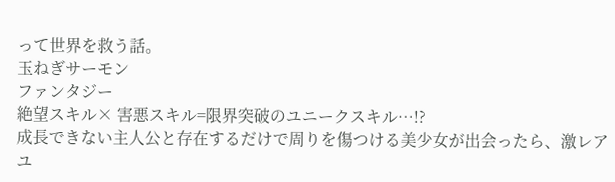って世界を救う話。
玉ねぎサーモン
ファンタジー
絶望スキル× 害悪スキル=限界突破のユニークスキル…!?
成長できない主人公と存在するだけで周りを傷つける美少女が出会ったら、激レアユ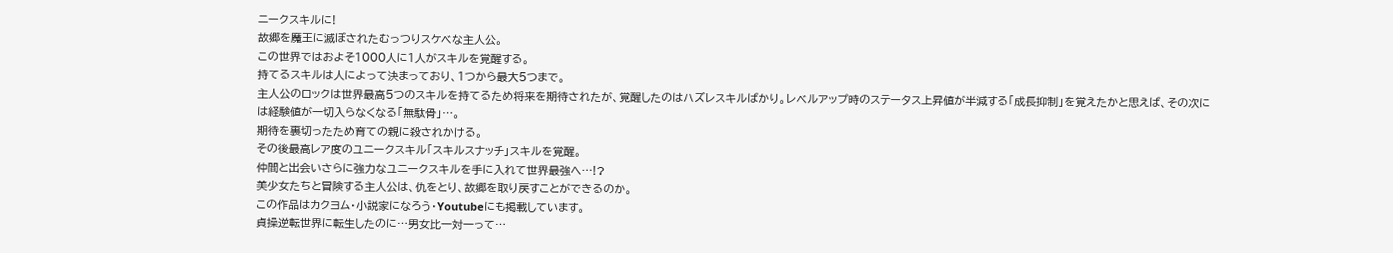ニークスキルに!
故郷を魔王に滅ぼされたむっつりスケベな主人公。
この世界ではおよそ1000人に1人がスキルを覚醒する。
持てるスキルは人によって決まっており、1つから最大5つまで。
主人公のロックは世界最高5つのスキルを持てるため将来を期待されたが、覚醒したのはハズレスキルばかり。レベルアップ時のステータス上昇値が半減する「成長抑制」を覚えたかと思えば、その次には経験値が一切入らなくなる「無駄骨」…。
期待を裏切ったため育ての親に殺されかける。
その後最高レア度のユニークスキル「スキルスナッチ」スキルを覚醒。
仲間と出会いさらに強力なユニークスキルを手に入れて世界最強へ…!?
美少女たちと冒険する主人公は、仇をとり、故郷を取り戻すことができるのか。
この作品はカクヨム・小説家になろう・Youtubeにも掲載しています。
貞操逆転世界に転生したのに…男女比一対一って…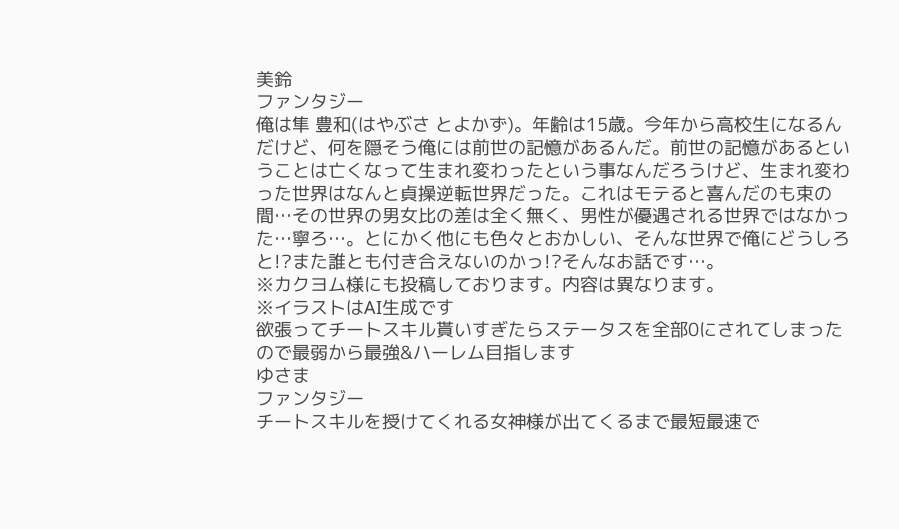美鈴
ファンタジー
俺は隼 豊和(はやぶさ とよかず)。年齢は15歳。今年から高校生になるんだけど、何を隠そう俺には前世の記憶があるんだ。前世の記憶があるということは亡くなって生まれ変わったという事なんだろうけど、生まれ変わった世界はなんと貞操逆転世界だった。これはモテると喜んだのも束の間…その世界の男女比の差は全く無く、男性が優遇される世界ではなかった…寧ろ…。とにかく他にも色々とおかしい、そんな世界で俺にどうしろと!?また誰とも付き合えないのかっ!?そんなお話です…。
※カクヨム様にも投稿しております。内容は異なります。
※イラストはAI生成です
欲張ってチートスキル貰いすぎたらステータスを全部0にされてしまったので最弱から最強&ハーレム目指します
ゆさま
ファンタジー
チートスキルを授けてくれる女神様が出てくるまで最短最速で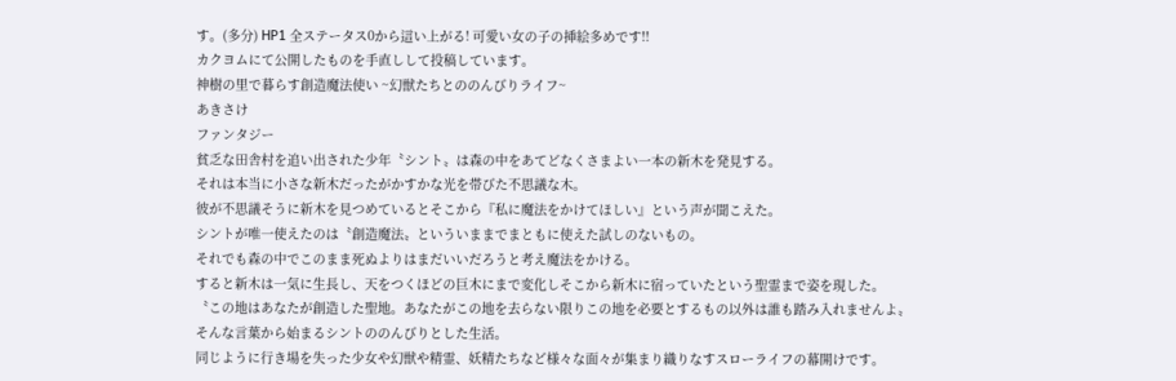す。(多分) HP1 全ステータス0から這い上がる! 可愛い女の子の挿絵多めです!!
カクヨムにて公開したものを手直しして投稿しています。
神樹の里で暮らす創造魔法使い ~幻獣たちとののんびりライフ~
あきさけ
ファンタジー
貧乏な田舎村を追い出された少年〝シント〟は森の中をあてどなくさまよい一本の新木を発見する。
それは本当に小さな新木だったがかすかな光を帯びた不思議な木。
彼が不思議そうに新木を見つめているとそこから『私に魔法をかけてほしい』という声が聞こえた。
シントが唯一使えたのは〝創造魔法〟といういままでまともに使えた試しのないもの。
それでも森の中でこのまま死ぬよりはまだいいだろうと考え魔法をかける。
すると新木は一気に生長し、天をつくほどの巨木にまで変化しそこから新木に宿っていたという聖霊まで姿を現した。
〝この地はあなたが創造した聖地。あなたがこの地を去らない限りこの地を必要とするもの以外は誰も踏み入れませんよ〟
そんな言葉から始まるシントののんびりとした生活。
同じように行き場を失った少女や幻獣や精霊、妖精たちなど様々な面々が集まり織りなすスローライフの幕開けです。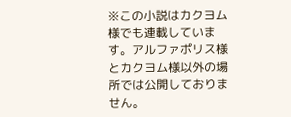※この小説はカクヨム様でも連載しています。アルファポリス様とカクヨム様以外の場所では公開しておりません。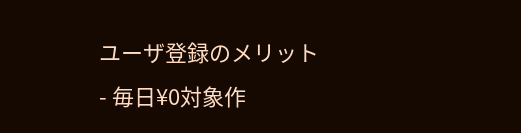ユーザ登録のメリット
- 毎日¥0対象作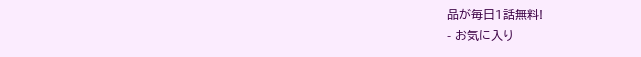品が毎日1話無料!
- お気に入り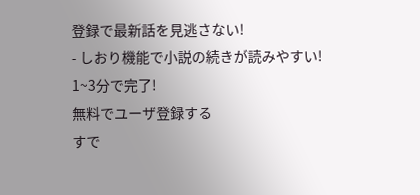登録で最新話を見逃さない!
- しおり機能で小説の続きが読みやすい!
1~3分で完了!
無料でユーザ登録する
すで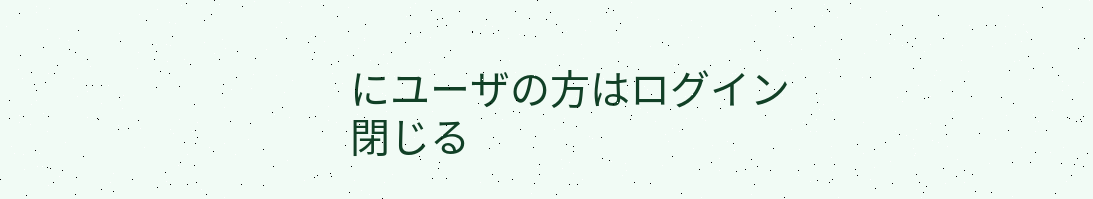にユーザの方はログイン
閉じる